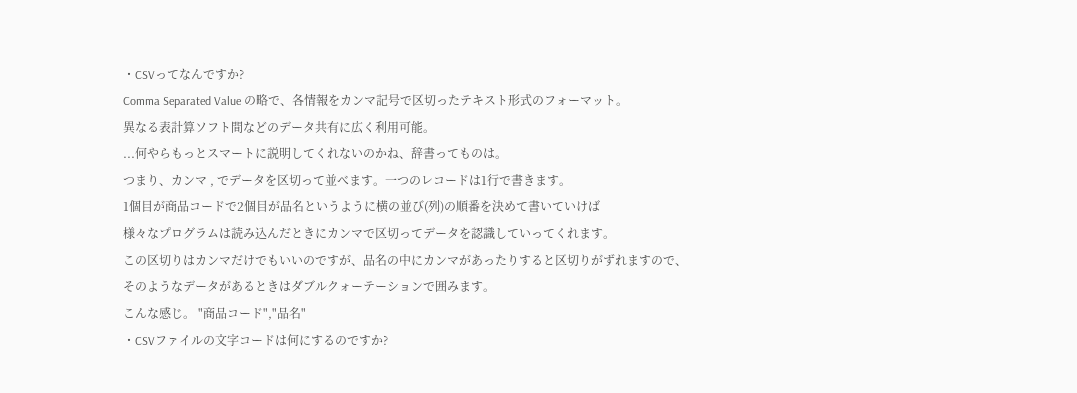・CSVってなんですか?
Comma Separated Value の略で、各情報をカンマ記号で区切ったテキスト形式のフォーマット。
異なる表計算ソフト間などのデータ共有に広く利用可能。
...何やらもっとスマートに説明してくれないのかね、辞書ってものは。
つまり、カンマ , でデータを区切って並べます。一つのレコードは1行で書きます。
1個目が商品コードで2個目が品名というように横の並び(列)の順番を決めて書いていけば
様々なプログラムは読み込んだときにカンマで区切ってデータを認識していってくれます。
この区切りはカンマだけでもいいのですが、品名の中にカンマがあったりすると区切りがずれますので、
そのようなデータがあるときはダブルクォーテーションで囲みます。
こんな感じ。 "商品コード","品名"
・CSVファイルの文字コードは何にするのですか?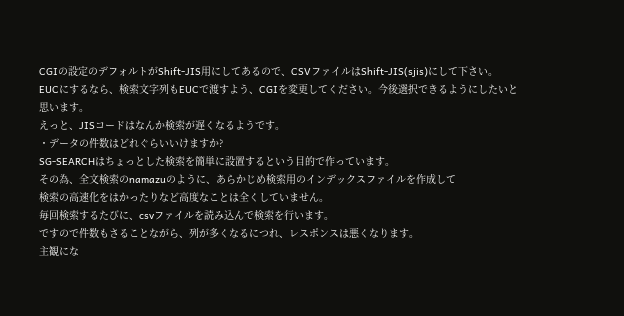CGIの設定のデフォルトがShift-JIS用にしてあるので、CSVファイルはShift-JIS(sjis)にして下さい。
EUCにするなら、検索文字列もEUCで渡すよう、CGIを変更してください。今後選択できるようにしたいと思います。
えっと、JISコードはなんか検索が遅くなるようです。
・データの件数はどれぐらいいけますか?
SG-SEARCHはちょっとした検索を簡単に設置するという目的で作っています。
その為、全文検索のnamazuのように、あらかじめ検索用のインデックスファイルを作成して
検索の高速化をはかったりなど高度なことは全くしていません。
毎回検索するたびに、csvファイルを読み込んで検索を行います。
ですので件数もさることながら、列が多くなるにつれ、レスポンスは悪くなります。
主観にな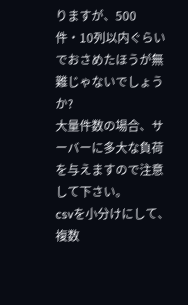りますが、500件・10列以内ぐらいでおさめたほうが無難じゃないでしょうか?
大量件数の場合、サーバーに多大な負荷を与えますので注意して下さい。
csvを小分けにして、複数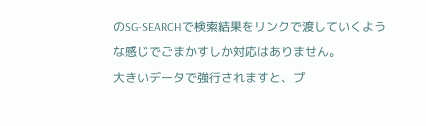のSG-SEARCHで検索結果をリンクで渡していくような感じでごまかすしか対応はありません。
大きいデータで強行されますと、プ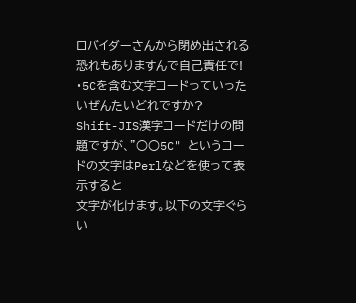ロバイダーさんから閉め出される恐れもありますんで自己責任で!
・5Cを含む文字コードっていったいぜんたいどれですか?
Shift-JIS漢字コードだけの問題ですが、"○○5C" というコードの文字はPerlなどを使って表示すると
文字が化けます。以下の文字ぐらい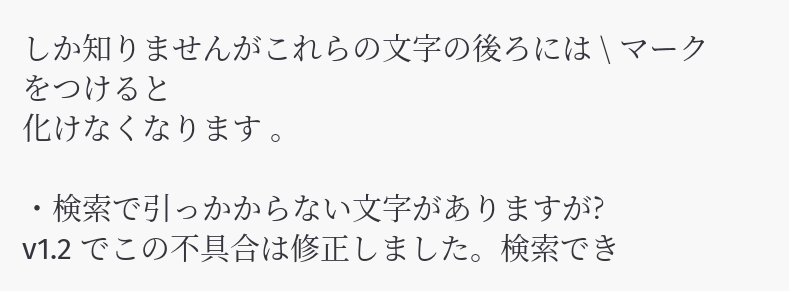しか知りませんがこれらの文字の後ろには \ マークをつけると
化けなくなります 。

・検索で引っかからない文字がありますが?
v1.2 でこの不具合は修正しました。検索でき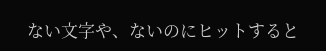ない文字や、ないのにヒットすると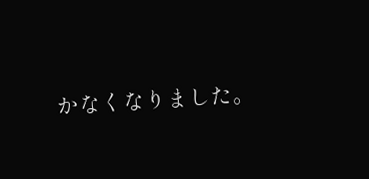かなくなりました。